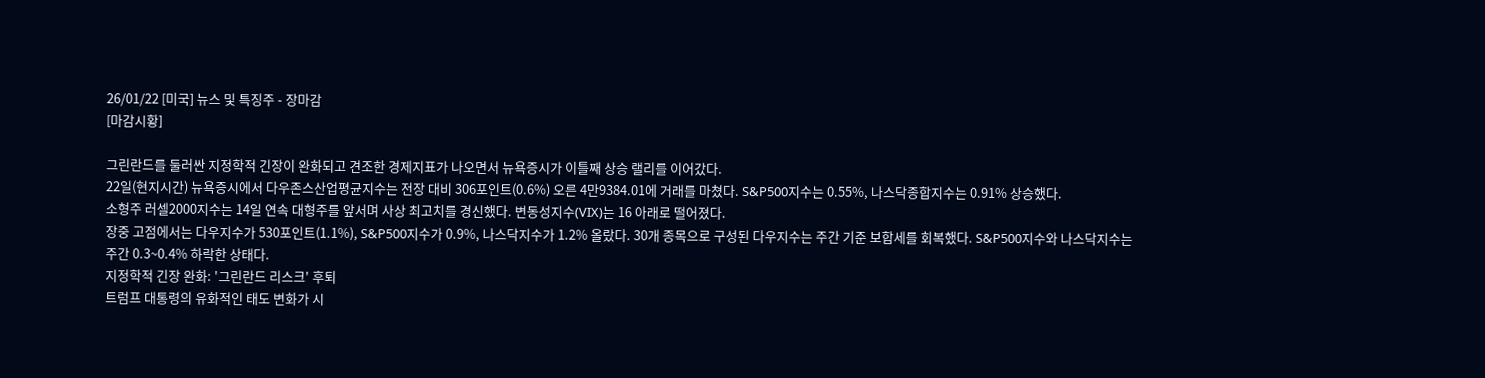26/01/22 [미국] 뉴스 및 특징주 - 장마감
[마감시황]

그린란드를 둘러싼 지정학적 긴장이 완화되고 견조한 경제지표가 나오면서 뉴욕증시가 이틀째 상승 랠리를 이어갔다.
22일(현지시간) 뉴욕증시에서 다우존스산업평균지수는 전장 대비 306포인트(0.6%) 오른 4만9384.01에 거래를 마쳤다. S&P500지수는 0.55%, 나스닥종합지수는 0.91% 상승했다.
소형주 러셀2000지수는 14일 연속 대형주를 앞서며 사상 최고치를 경신했다. 변동성지수(VIX)는 16 아래로 떨어졌다.
장중 고점에서는 다우지수가 530포인트(1.1%), S&P500지수가 0.9%, 나스닥지수가 1.2% 올랐다. 30개 종목으로 구성된 다우지수는 주간 기준 보합세를 회복했다. S&P500지수와 나스닥지수는 주간 0.3~0.4% 하락한 상태다.
지정학적 긴장 완화: '그린란드 리스크' 후퇴
트럼프 대통령의 유화적인 태도 변화가 시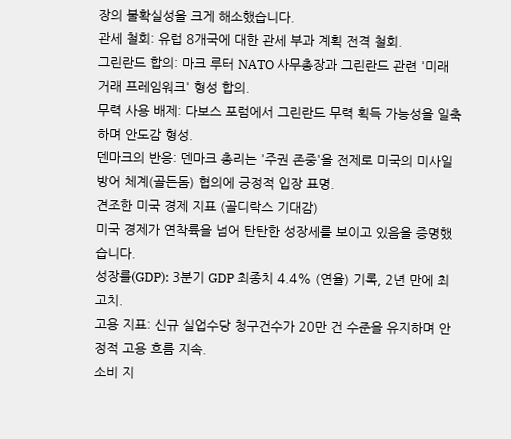장의 불확실성을 크게 해소했습니다.
관세 철회: 유럽 8개국에 대한 관세 부과 계획 전격 철회.
그린란드 합의: 마크 루터 NATO 사무총장과 그린란드 관련 '미래 거래 프레임워크' 형성 합의.
무력 사용 배제: 다보스 포럼에서 그린란드 무력 획득 가능성을 일축하며 안도감 형성.
덴마크의 반응: 덴마크 총리는 '주권 존중'을 전제로 미국의 미사일 방어 체계(골든돔) 협의에 긍정적 입장 표명.
견조한 미국 경제 지표 (골디락스 기대감)
미국 경제가 연착륙을 넘어 탄탄한 성장세를 보이고 있음을 증명했습니다.
성장률(GDP): 3분기 GDP 최종치 4.4% (연율) 기록, 2년 만에 최고치.
고용 지표: 신규 실업수당 청구건수가 20만 건 수준을 유지하며 안정적 고용 흐름 지속.
소비 지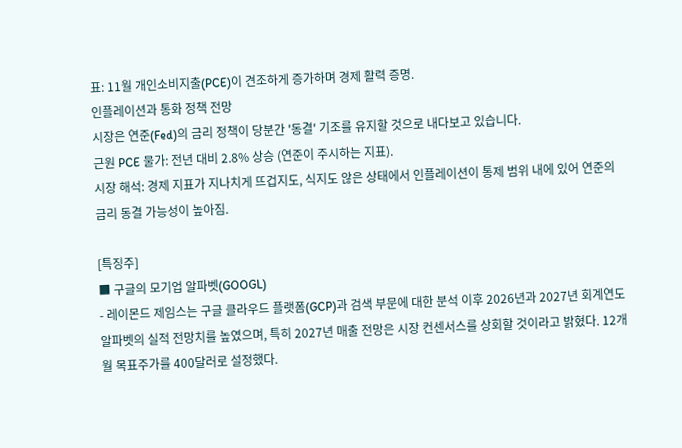표: 11월 개인소비지출(PCE)이 견조하게 증가하며 경제 활력 증명.
인플레이션과 통화 정책 전망
시장은 연준(Fed)의 금리 정책이 당분간 '동결' 기조를 유지할 것으로 내다보고 있습니다.
근원 PCE 물가: 전년 대비 2.8% 상승 (연준이 주시하는 지표).
시장 해석: 경제 지표가 지나치게 뜨겁지도, 식지도 않은 상태에서 인플레이션이 통제 범위 내에 있어 연준의 금리 동결 가능성이 높아짐.

[특징주]
■ 구글의 모기업 알파벳(GOOGL)
- 레이몬드 제임스는 구글 클라우드 플랫폼(GCP)과 검색 부문에 대한 분석 이후 2026년과 2027년 회계연도 알파벳의 실적 전망치를 높였으며, 특히 2027년 매출 전망은 시장 컨센서스를 상회할 것이라고 밝혔다. 12개월 목표주가를 400달러로 설정했다.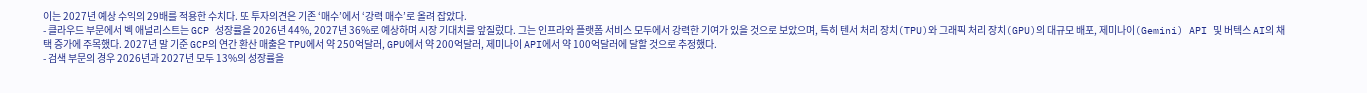이는 2027년 예상 수익의 29배를 적용한 수치다. 또 투자의견은 기존 ‘매수’에서 ‘강력 매수’로 올려 잡았다.
- 클라우드 부문에서 벡 애널리스트는 GCP 성장률을 2026년 44%, 2027년 36%로 예상하며 시장 기대치를 앞질렀다. 그는 인프라와 플랫폼 서비스 모두에서 강력한 기여가 있을 것으로 보았으며, 특히 텐서 처리 장치(TPU)와 그래픽 처리 장치(GPU)의 대규모 배포, 제미나이(Gemini) API 및 버텍스 AI의 채택 증가에 주목했다. 2027년 말 기준 GCP의 연간 환산 매출은 TPU에서 약 250억달러, GPU에서 약 200억달러, 제미나이 API에서 약 100억달러에 달할 것으로 추정했다.
- 검색 부문의 경우 2026년과 2027년 모두 13%의 성장률을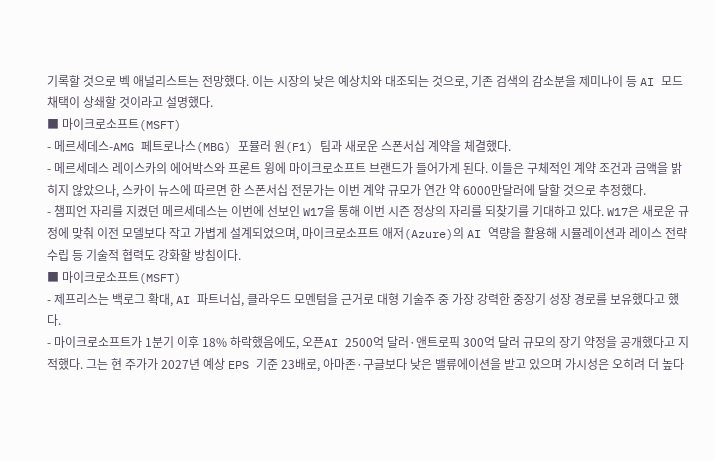기록할 것으로 벡 애널리스트는 전망했다. 이는 시장의 낮은 예상치와 대조되는 것으로, 기존 검색의 감소분을 제미나이 등 AI 모드 채택이 상쇄할 것이라고 설명했다.
■ 마이크로소프트(MSFT)
- 메르세데스-AMG 페트로나스(MBG) 포뮬러 원(F1) 팀과 새로운 스폰서십 계약을 체결했다.
- 메르세데스 레이스카의 에어박스와 프론트 윙에 마이크로소프트 브랜드가 들어가게 된다. 이들은 구체적인 계약 조건과 금액을 밝히지 않았으나, 스카이 뉴스에 따르면 한 스폰서십 전문가는 이번 계약 규모가 연간 약 6000만달러에 달할 것으로 추정했다.
- 챔피언 자리를 지켰던 메르세데스는 이번에 선보인 W17을 통해 이번 시즌 정상의 자리를 되찾기를 기대하고 있다. W17은 새로운 규정에 맞춰 이전 모델보다 작고 가볍게 설계되었으며, 마이크로소프트 애저(Azure)의 AI 역량을 활용해 시뮬레이션과 레이스 전략 수립 등 기술적 협력도 강화할 방침이다.
■ 마이크로소프트(MSFT)
- 제프리스는 백로그 확대, AI 파트너십, 클라우드 모멘텀을 근거로 대형 기술주 중 가장 강력한 중장기 성장 경로를 보유했다고 했다.
- 마이크로소프트가 1분기 이후 18% 하락했음에도, 오픈AI 2500억 달러·앤트로픽 300억 달러 규모의 장기 약정을 공개했다고 지적했다. 그는 현 주가가 2027년 예상 EPS 기준 23배로, 아마존·구글보다 낮은 밸류에이션을 받고 있으며 가시성은 오히려 더 높다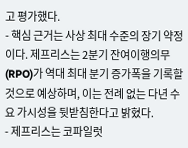고 평가했다.
- 핵심 근거는 사상 최대 수준의 장기 약정이다. 제프리스는 2분기 잔여이행의무(RPO)가 역대 최대 분기 증가폭을 기록할 것으로 예상하며, 이는 전례 없는 다년 수요 가시성을 뒷받침한다고 밝혔다.
- 제프리스는 코파일럿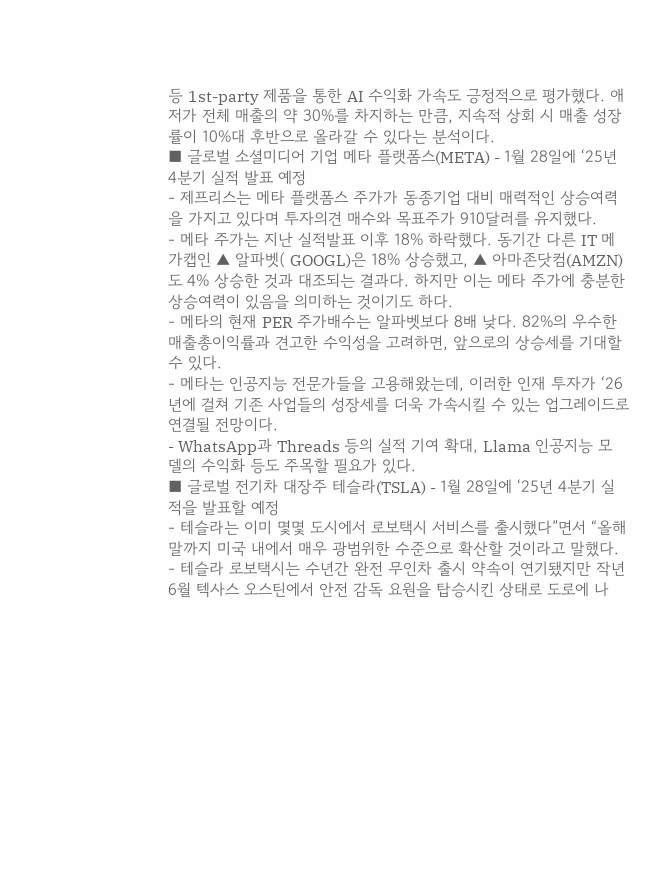등 1st-party 제품을 통한 AI 수익화 가속도 긍정적으로 평가했다. 애저가 전체 매출의 약 30%를 차지하는 만큼, 지속적 상회 시 매출 성장률이 10%대 후반으로 올라갈 수 있다는 분석이다.
■ 글로벌 소셜미디어 기업 메타 플랫폼스(META) - 1월 28일에 ‘25년 4분기 실적 발표 예정
- 제프리스는 메타 플랫폼스 주가가 동종기업 대비 매력적인 상승여력을 가지고 있다며 투자의견 매수와 목표주가 910달러를 유지했다.
- 메타 주가는 지난 실적발표 이후 18% 하락했다. 동기간 다른 IT 메가캡인 ▲ 알파벳( GOOGL)은 18% 상승했고, ▲ 아마존닷컴(AMZN)도 4% 상승한 것과 대조되는 결과다. 하지만 이는 메타 주가에 충분한 상승여력이 있음을 의미하는 것이기도 하다.
- 메타의 현재 PER 주가배수는 알파벳보다 8배 낮다. 82%의 우수한 매출총이익률과 견고한 수익성을 고려하면, 앞으로의 상승세를 기대할 수 있다.
- 메타는 인공지능 전문가들을 고용해왔는데, 이러한 인재 투자가 ‘26년에 걸쳐 기존 사업들의 성장세를 더욱 가속시킬 수 있는 업그레이드로 연결될 전망이다.
- WhatsApp과 Threads 등의 실적 기여 확대, Llama 인공지능 모델의 수익화 등도 주목할 필요가 있다.
■ 글로벌 전기차 대장주 테슬라(TSLA) - 1월 28일에 ‘25년 4분기 실적을 발표할 예정
- 테슬라는 이미 몇몇 도시에서 로보택시 서비스를 출시했다”면서 “올해 말까지 미국 내에서 매우 광범위한 수준으로 확산할 것이라고 말했다.
- 테슬라 로보택시는 수년간 완전 무인차 출시 약속이 연기됐지만 작년 6월 텍사스 오스틴에서 안전 감독 요원을 탑승시킨 상태로 도로에 나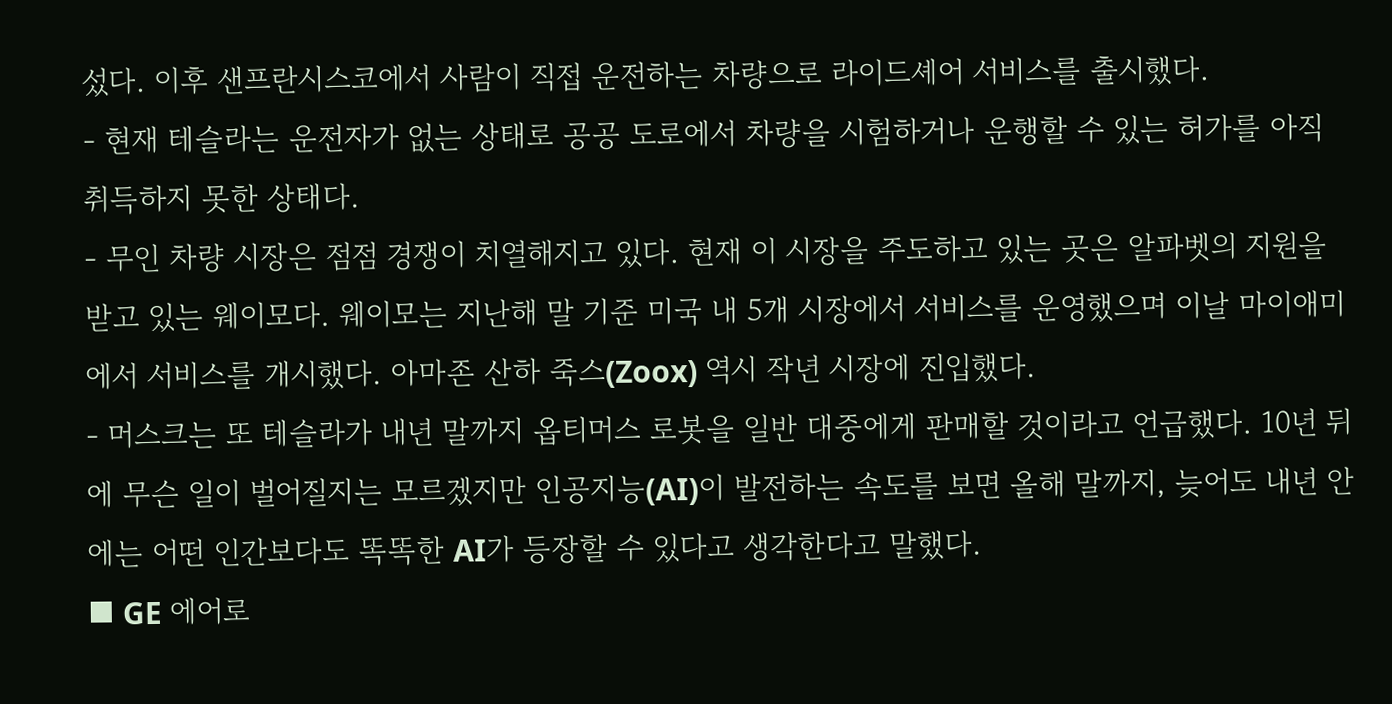섰다. 이후 샌프란시스코에서 사람이 직접 운전하는 차량으로 라이드셰어 서비스를 출시했다.
- 현재 테슬라는 운전자가 없는 상태로 공공 도로에서 차량을 시험하거나 운행할 수 있는 허가를 아직 취득하지 못한 상태다.
- 무인 차량 시장은 점점 경쟁이 치열해지고 있다. 현재 이 시장을 주도하고 있는 곳은 알파벳의 지원을 받고 있는 웨이모다. 웨이모는 지난해 말 기준 미국 내 5개 시장에서 서비스를 운영했으며 이날 마이애미에서 서비스를 개시했다. 아마존 산하 죽스(Zoox) 역시 작년 시장에 진입했다.
- 머스크는 또 테슬라가 내년 말까지 옵티머스 로봇을 일반 대중에게 판매할 것이라고 언급했다. 10년 뒤에 무슨 일이 벌어질지는 모르겠지만 인공지능(AI)이 발전하는 속도를 보면 올해 말까지, 늦어도 내년 안에는 어떤 인간보다도 똑똑한 AI가 등장할 수 있다고 생각한다고 말했다.
■ GE 에어로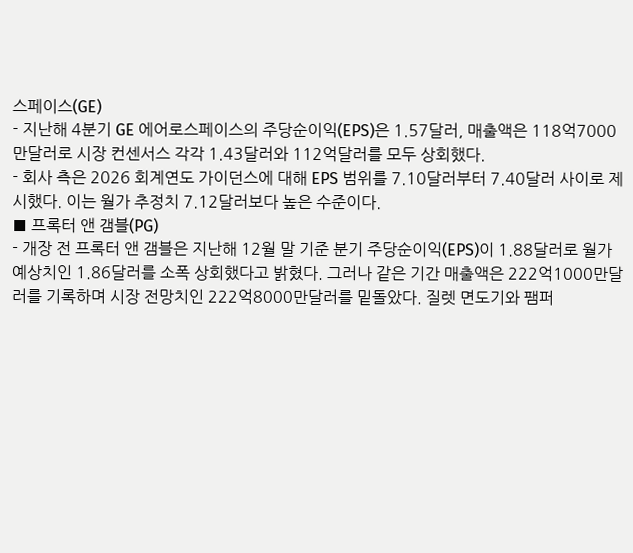스페이스(GE)
- 지난해 4분기 GE 에어로스페이스의 주당순이익(EPS)은 1.57달러, 매출액은 118억7000만달러로 시장 컨센서스 각각 1.43달러와 112억달러를 모두 상회했다.
- 회사 측은 2026 회계연도 가이던스에 대해 EPS 범위를 7.10달러부터 7.40달러 사이로 제시했다. 이는 월가 추정치 7.12달러보다 높은 수준이다.
■ 프록터 앤 갬블(PG)
- 개장 전 프록터 앤 갬블은 지난해 12월 말 기준 분기 주당순이익(EPS)이 1.88달러로 월가 예상치인 1.86달러를 소폭 상회했다고 밝혔다. 그러나 같은 기간 매출액은 222억1000만달러를 기록하며 시장 전망치인 222억8000만달러를 밑돌았다. 질렛 면도기와 팸퍼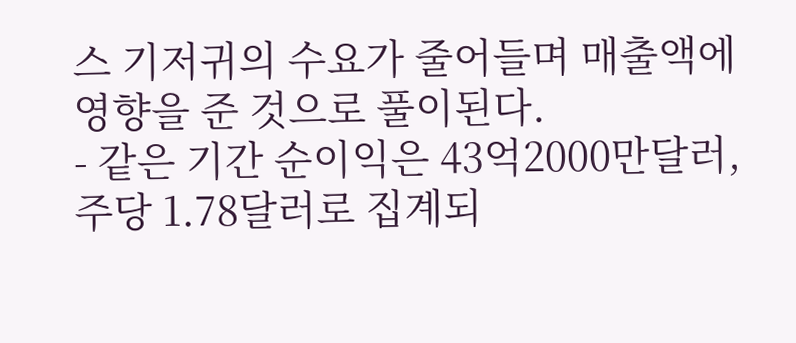스 기저귀의 수요가 줄어들며 매출액에 영향을 준 것으로 풀이된다.
- 같은 기간 순이익은 43억2000만달러, 주당 1.78달러로 집계되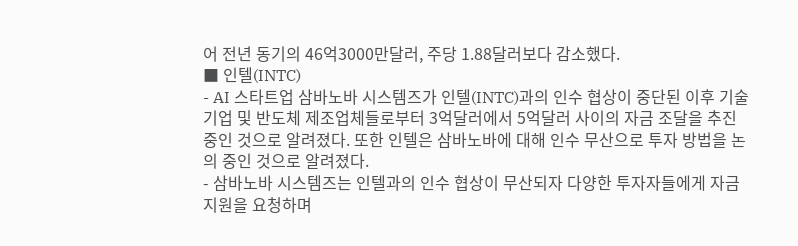어 전년 동기의 46억3000만달러, 주당 1.88달러보다 감소했다.
■ 인텔(INTC)
- AI 스타트업 삼바노바 시스템즈가 인텔(INTC)과의 인수 협상이 중단된 이후 기술 기업 및 반도체 제조업체들로부터 3억달러에서 5억달러 사이의 자금 조달을 추진 중인 것으로 알려졌다. 또한 인텔은 삼바노바에 대해 인수 무산으로 투자 방법을 논의 중인 것으로 알려졌다.
- 삼바노바 시스템즈는 인텔과의 인수 협상이 무산되자 다양한 투자자들에게 자금 지원을 요청하며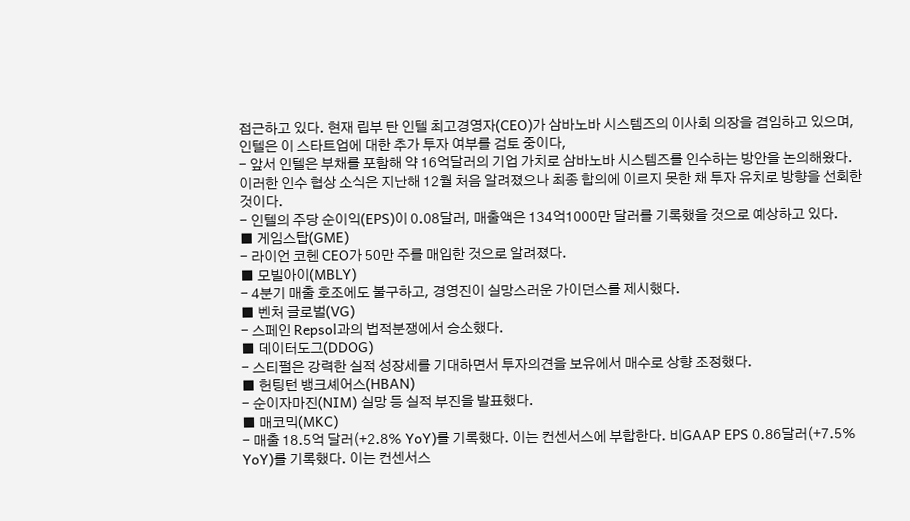접근하고 있다. 현재 립부 탄 인텔 최고경영자(CEO)가 삼바노바 시스템즈의 이사회 의장을 겸임하고 있으며, 인텔은 이 스타트업에 대한 추가 투자 여부를 검토 중이다,
- 앞서 인텔은 부채를 포함해 약 16억달러의 기업 가치로 삼바노바 시스템즈를 인수하는 방안을 논의해왔다. 이러한 인수 협상 소식은 지난해 12월 처음 알려졌으나 최종 합의에 이르지 못한 채 투자 유치로 방향을 선회한 것이다.
- 인텔의 주당 순이익(EPS)이 0.08달러, 매출액은 134억1000만 달러를 기록했을 것으로 예상하고 있다.
■ 게임스탑(GME)
- 라이언 코헨 CEO가 50만 주를 매입한 것으로 알려졌다.
■ 모빌아이(MBLY)
- 4분기 매출 호조에도 불구하고, 경영진이 실망스러운 가이던스를 제시했다.
■ 벤처 글로벌(VG)
- 스페인 Repsol과의 법적분쟁에서 승소했다.
■ 데이터도그(DDOG)
- 스티펄은 강력한 실적 성장세를 기대하면서 투자의견을 보유에서 매수로 상향 조정했다.
■ 헌팅턴 뱅크셰어스(HBAN)
- 순이자마진(NIM) 실망 등 실적 부진을 발표했다.
■ 매코믹(MKC)
- 매출 18.5억 달러(+2.8% YoY)를 기록했다. 이는 컨센서스에 부합한다. 비GAAP EPS 0.86달러(+7.5% YoY)를 기록했다. 이는 컨센서스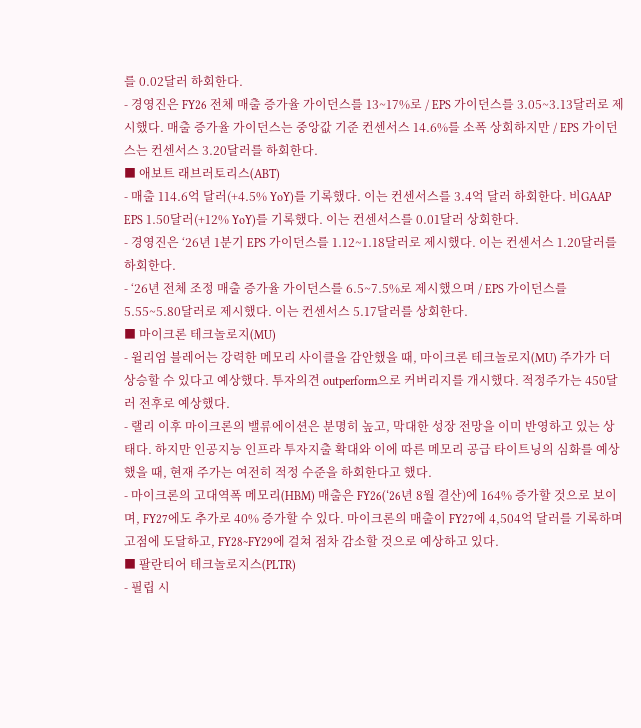를 0.02달러 하회한다.
- 경영진은 FY26 전체 매출 증가율 가이던스를 13~17%로 / EPS 가이던스를 3.05~3.13달러로 제시했다. 매출 증가율 가이던스는 중앙값 기준 컨센서스 14.6%를 소폭 상회하지만 / EPS 가이던스는 컨센서스 3.20달러를 하회한다.
■ 애보트 래브러토리스(ABT)
- 매출 114.6억 달러(+4.5% YoY)를 기록했다. 이는 컨센서스를 3.4억 달러 하회한다. 비GAAP EPS 1.50달러(+12% YoY)를 기록했다. 이는 컨센서스를 0.01달러 상회한다.
- 경영진은 ‘26년 1분기 EPS 가이던스를 1.12~1.18달러로 제시했다. 이는 컨센서스 1.20달러를 하회한다.
- ‘26년 전체 조정 매출 증가율 가이던스를 6.5~7.5%로 제시했으며 / EPS 가이던스를 5.55~5.80달러로 제시했다. 이는 컨센서스 5.17달러를 상회한다.
■ 마이크론 테크놀로지(MU)
- 윌리엄 블레어는 강력한 메모리 사이클을 감안했을 때, 마이크론 테크놀로지(MU) 주가가 더 상승할 수 있다고 예상했다. 투자의견 outperform으로 커버리지를 개시했다. 적정주가는 450달러 전후로 예상했다.
- 랠리 이후 마이크론의 밸류에이션은 분명히 높고, 막대한 성장 전망을 이미 반영하고 있는 상태다. 하지만 인공지능 인프라 투자지출 확대와 이에 따른 메모리 공급 타이트닝의 심화를 예상했을 때, 현재 주가는 여전히 적정 수준을 하회한다고 했다.
- 마이크론의 고대역폭 메모리(HBM) 매출은 FY26(‘26년 8월 결산)에 164% 증가할 것으로 보이며, FY27에도 추가로 40% 증가할 수 있다. 마이크론의 매출이 FY27에 4,504억 달러를 기록하며 고점에 도달하고, FY28~FY29에 걸쳐 점차 감소할 것으로 예상하고 있다.
■ 팔란티어 테크놀로지스(PLTR)
- 필립 시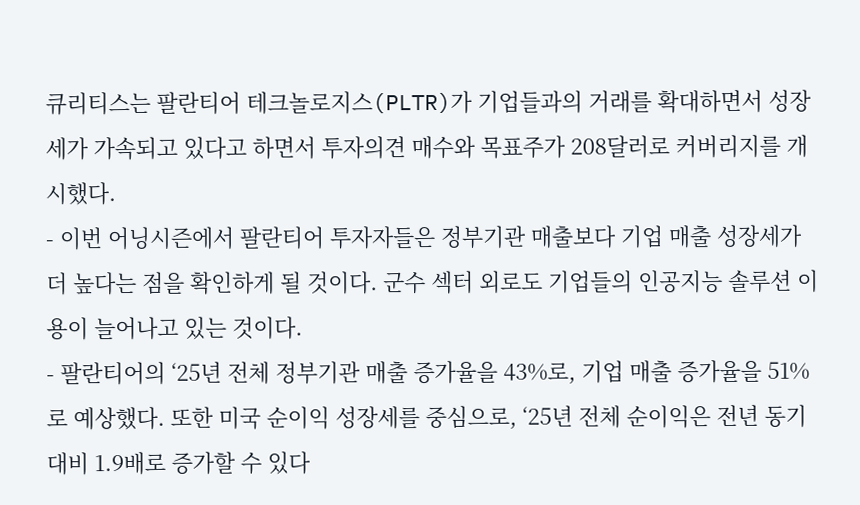큐리티스는 팔란티어 테크놀로지스(PLTR)가 기업들과의 거래를 확대하면서 성장세가 가속되고 있다고 하면서 투자의견 매수와 목표주가 208달러로 커버리지를 개시했다.
- 이번 어닝시즌에서 팔란티어 투자자들은 정부기관 매출보다 기업 매출 성장세가 더 높다는 점을 확인하게 될 것이다. 군수 섹터 외로도 기업들의 인공지능 솔루션 이용이 늘어나고 있는 것이다.
- 팔란티어의 ‘25년 전체 정부기관 매출 증가율을 43%로, 기업 매출 증가율을 51%로 예상했다. 또한 미국 순이익 성장세를 중심으로, ‘25년 전체 순이익은 전년 동기 대비 1.9배로 증가할 수 있다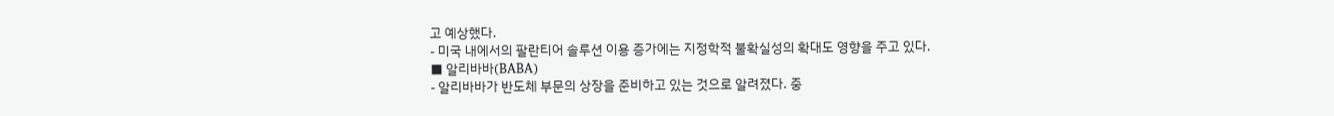고 예상했다.
- 미국 내에서의 팔란티어 솔루션 이용 증가에는 지정학적 불확실성의 확대도 영향을 주고 있다.
■ 알리바바(BABA)
- 알리바바가 반도체 부문의 상장을 준비하고 있는 것으로 알려졌다. 중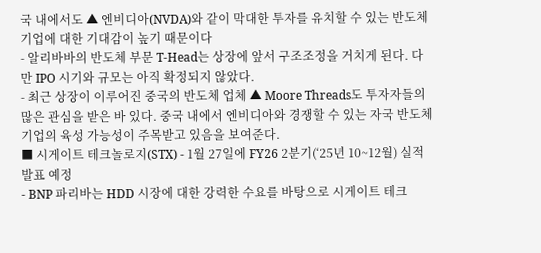국 내에서도 ▲ 엔비디아(NVDA)와 같이 막대한 투자를 유치할 수 있는 반도체 기업에 대한 기대감이 높기 때문이다
- 알리바바의 반도체 부문 T-Head는 상장에 앞서 구조조정을 거치게 된다. 다만 IPO 시기와 규모는 아직 확정되지 않았다.
- 최근 상장이 이루어진 중국의 반도체 업체 ▲ Moore Threads도 투자자들의 많은 관심을 받은 바 있다. 중국 내에서 엔비디아와 경쟁할 수 있는 자국 반도체 기업의 육성 가능성이 주목받고 있음을 보여준다.
■ 시게이트 테크놀로지(STX) - 1월 27일에 FY26 2분기(‘25년 10~12월) 실적 발표 예정
- BNP 파리바는 HDD 시장에 대한 강력한 수요를 바탕으로 시게이트 테크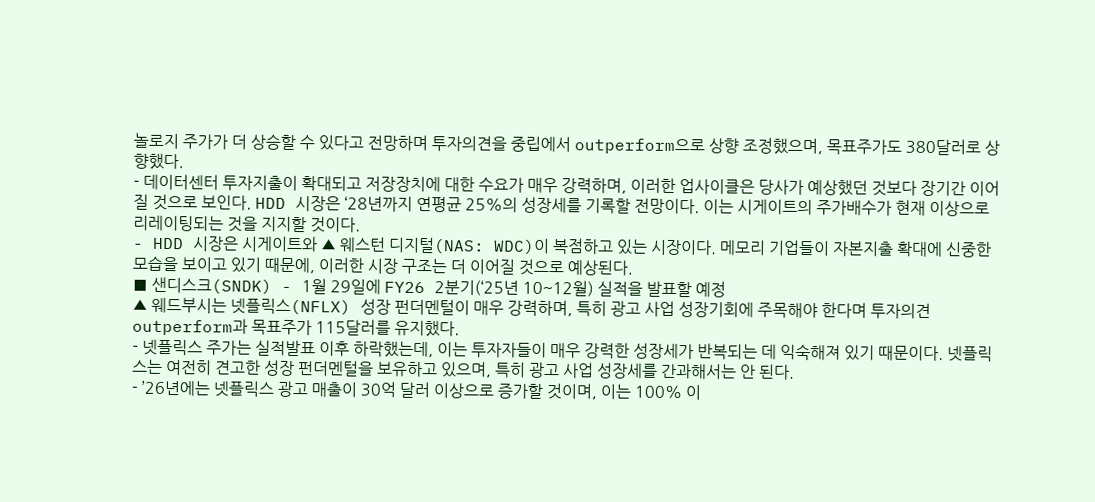놀로지 주가가 더 상승할 수 있다고 전망하며 투자의견을 중립에서 outperform으로 상향 조정했으며, 목표주가도 380달러로 상향했다.
- 데이터센터 투자지출이 확대되고 저장장치에 대한 수요가 매우 강력하며, 이러한 업사이클은 당사가 예상했던 것보다 장기간 이어질 것으로 보인다. HDD 시장은 ‘28년까지 연평균 25%의 성장세를 기록할 전망이다. 이는 시게이트의 주가배수가 현재 이상으로 리레이팅되는 것을 지지할 것이다.
- HDD 시장은 시게이트와 ▲ 웨스턴 디지털(NAS: WDC)이 복점하고 있는 시장이다. 메모리 기업들이 자본지출 확대에 신중한 모습을 보이고 있기 때문에, 이러한 시장 구조는 더 이어질 것으로 예상된다.
■ 샌디스크(SNDK) - 1월 29일에 FY26 2분기(‘25년 10~12월) 실적을 발표할 예정
▲ 웨드부시는 넷플릭스(NFLX) 성장 펀더멘털이 매우 강력하며, 특히 광고 사업 성장기회에 주목해야 한다며 투자의견 outperform과 목표주가 115달러를 유지했다.
- 넷플릭스 주가는 실적발표 이후 하락했는데, 이는 투자자들이 매우 강력한 성장세가 반복되는 데 익숙해져 있기 때문이다. 넷플릭스는 여전히 견고한 성장 펀더멘털을 보유하고 있으며, 특히 광고 사업 성장세를 간과해서는 안 된다.
- ’26년에는 넷플릭스 광고 매출이 30억 달러 이상으로 증가할 것이며, 이는 100% 이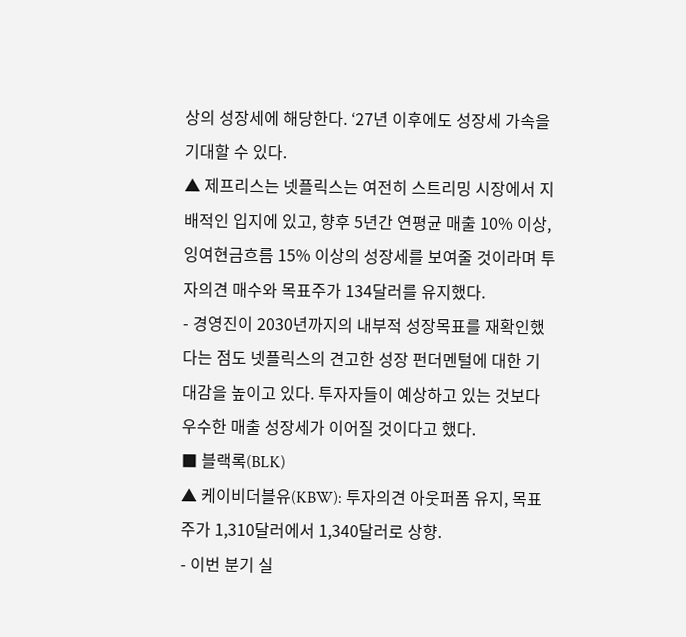상의 성장세에 해당한다. ‘27년 이후에도 성장세 가속을 기대할 수 있다.
▲ 제프리스는 넷플릭스는 여전히 스트리밍 시장에서 지배적인 입지에 있고, 향후 5년간 연평균 매출 10% 이상, 잉여현금흐름 15% 이상의 성장세를 보여줄 것이라며 투자의견 매수와 목표주가 134달러를 유지했다.
- 경영진이 2030년까지의 내부적 성장목표를 재확인했다는 점도 넷플릭스의 견고한 성장 펀더멘털에 대한 기대감을 높이고 있다. 투자자들이 예상하고 있는 것보다 우수한 매출 성장세가 이어질 것이다고 했다.
■ 블랙록(BLK)
▲ 케이비더블유(KBW): 투자의견 아웃퍼폼 유지, 목표주가 1,310달러에서 1,340달러로 상향.
- 이번 분기 실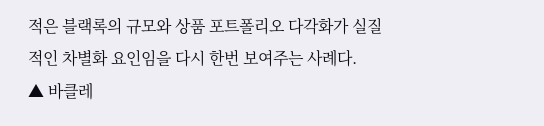적은 블랙록의 규모와 상품 포트폴리오 다각화가 실질적인 차별화 요인임을 다시 한번 보여주는 사례다.
▲ 바클레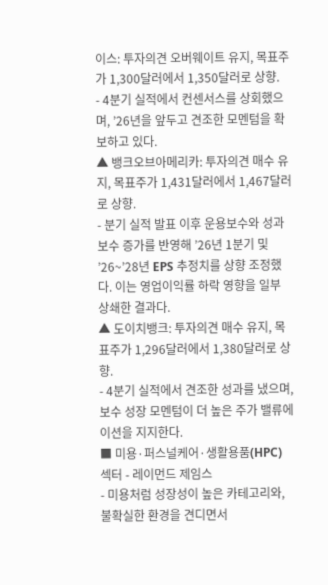이스: 투자의견 오버웨이트 유지, 목표주가 1,300달러에서 1,350달러로 상향.
- 4분기 실적에서 컨센서스를 상회했으며, ’26년을 앞두고 견조한 모멘텀을 확보하고 있다.
▲ 뱅크오브아메리카: 투자의견 매수 유지, 목표주가 1,431달러에서 1,467달러로 상향.
- 분기 실적 발표 이후 운용보수와 성과보수 증가를 반영해 ’26년 1분기 및 ’26~’28년 EPS 추정치를 상향 조정했다. 이는 영업이익률 하락 영향을 일부 상쇄한 결과다.
▲ 도이치뱅크: 투자의견 매수 유지, 목표주가 1,296달러에서 1,380달러로 상향.
- 4분기 실적에서 견조한 성과를 냈으며, 보수 성장 모멘텀이 더 높은 주가 밸류에이션을 지지한다.
■ 미용·퍼스널케어·생활용품(HPC) 섹터 - 레이먼드 제임스
- 미용처럼 성장성이 높은 카테고리와, 불확실한 환경을 견디면서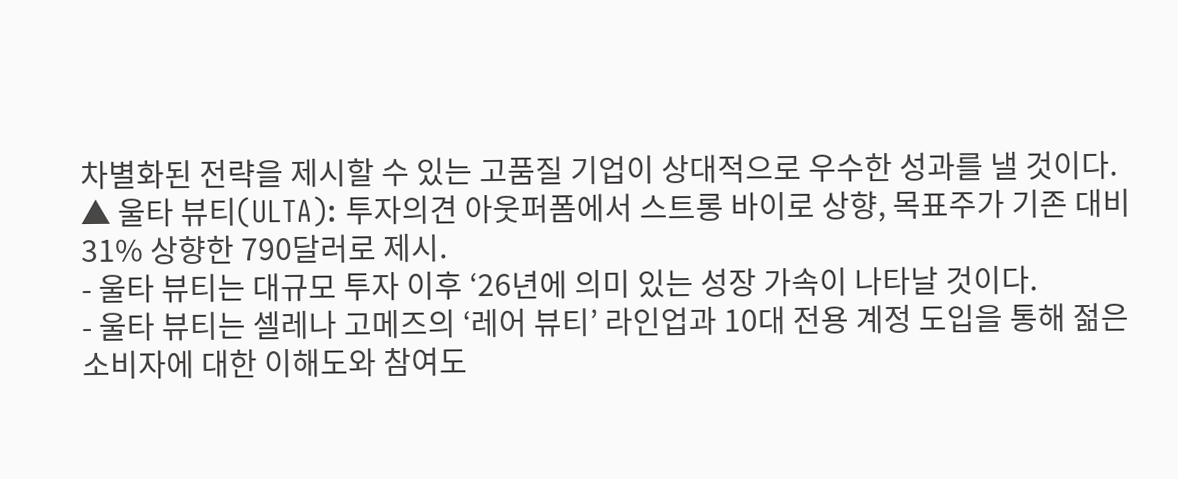차별화된 전략을 제시할 수 있는 고품질 기업이 상대적으로 우수한 성과를 낼 것이다.
▲ 울타 뷰티(ULTA): 투자의견 아웃퍼폼에서 스트롱 바이로 상향, 목표주가 기존 대비 31% 상향한 790달러로 제시.
- 울타 뷰티는 대규모 투자 이후 ‘26년에 의미 있는 성장 가속이 나타날 것이다.
- 울타 뷰티는 셀레나 고메즈의 ‘레어 뷰티’ 라인업과 10대 전용 계정 도입을 통해 젊은 소비자에 대한 이해도와 참여도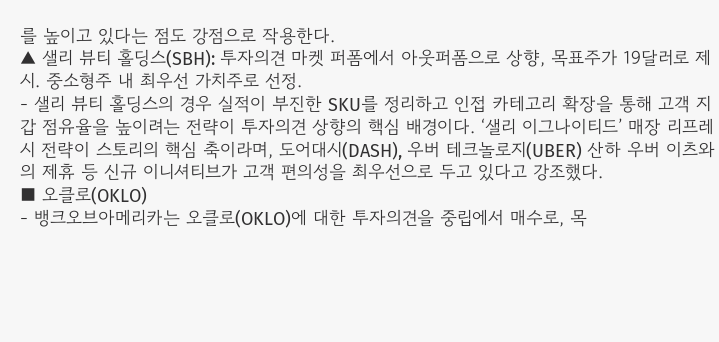를 높이고 있다는 점도 강점으로 작용한다.
▲ 샐리 뷰티 홀딩스(SBH): 투자의견 마켓 퍼폼에서 아웃퍼폼으로 상향, 목표주가 19달러로 제시. 중소형주 내 최우선 가치주로 선정.
- 샐리 뷰티 홀딩스의 경우 실적이 부진한 SKU를 정리하고 인접 카테고리 확장을 통해 고객 지갑 점유율을 높이려는 전략이 투자의견 상향의 핵심 배경이다. ‘샐리 이그나이티드’ 매장 리프레시 전략이 스토리의 핵심 축이라며, 도어대시(DASH), 우버 테크놀로지(UBER) 산하 우버 이츠와의 제휴 등 신규 이니셔티브가 고객 편의성을 최우선으로 두고 있다고 강조했다.
■ 오클로(OKLO)
- 뱅크오브아메리카는 오클로(OKLO)에 대한 투자의견을 중립에서 매수로, 목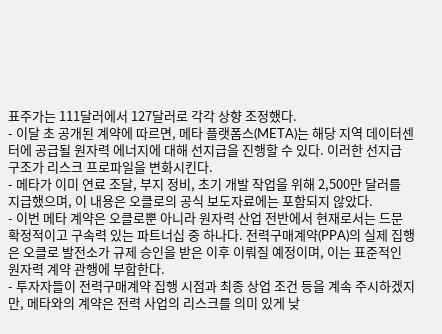표주가는 111달러에서 127달러로 각각 상향 조정했다.
- 이달 초 공개된 계약에 따르면, 메타 플랫폼스(META)는 해당 지역 데이터센터에 공급될 원자력 에너지에 대해 선지급을 진행할 수 있다. 이러한 선지급 구조가 리스크 프로파일을 변화시킨다.
- 메타가 이미 연료 조달, 부지 정비, 초기 개발 작업을 위해 2,500만 달러를 지급했으며, 이 내용은 오클로의 공식 보도자료에는 포함되지 않았다.
- 이번 메타 계약은 오클로뿐 아니라 원자력 산업 전반에서 현재로서는 드문 확정적이고 구속력 있는 파트너십 중 하나다. 전력구매계약(PPA)의 실제 집행은 오클로 발전소가 규제 승인을 받은 이후 이뤄질 예정이며, 이는 표준적인 원자력 계약 관행에 부합한다.
- 투자자들이 전력구매계약 집행 시점과 최종 상업 조건 등을 계속 주시하겠지만, 메타와의 계약은 전력 사업의 리스크를 의미 있게 낮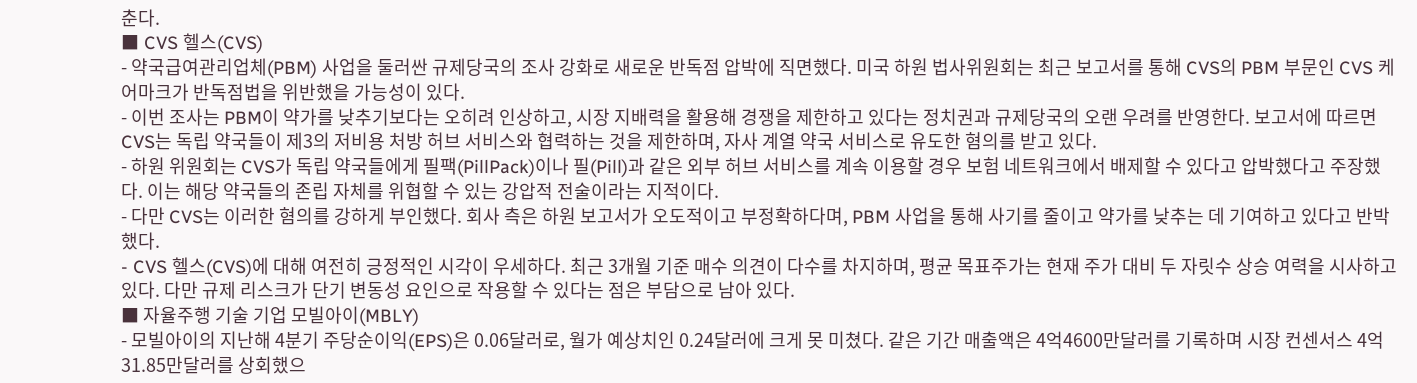춘다.
■ CVS 헬스(CVS)
- 약국급여관리업체(PBM) 사업을 둘러싼 규제당국의 조사 강화로 새로운 반독점 압박에 직면했다. 미국 하원 법사위원회는 최근 보고서를 통해 CVS의 PBM 부문인 CVS 케어마크가 반독점법을 위반했을 가능성이 있다.
- 이번 조사는 PBM이 약가를 낮추기보다는 오히려 인상하고, 시장 지배력을 활용해 경쟁을 제한하고 있다는 정치권과 규제당국의 오랜 우려를 반영한다. 보고서에 따르면 CVS는 독립 약국들이 제3의 저비용 처방 허브 서비스와 협력하는 것을 제한하며, 자사 계열 약국 서비스로 유도한 혐의를 받고 있다.
- 하원 위원회는 CVS가 독립 약국들에게 필팩(PillPack)이나 필(Pill)과 같은 외부 허브 서비스를 계속 이용할 경우 보험 네트워크에서 배제할 수 있다고 압박했다고 주장했다. 이는 해당 약국들의 존립 자체를 위협할 수 있는 강압적 전술이라는 지적이다.
- 다만 CVS는 이러한 혐의를 강하게 부인했다. 회사 측은 하원 보고서가 오도적이고 부정확하다며, PBM 사업을 통해 사기를 줄이고 약가를 낮추는 데 기여하고 있다고 반박했다.
- CVS 헬스(CVS)에 대해 여전히 긍정적인 시각이 우세하다. 최근 3개월 기준 매수 의견이 다수를 차지하며, 평균 목표주가는 현재 주가 대비 두 자릿수 상승 여력을 시사하고 있다. 다만 규제 리스크가 단기 변동성 요인으로 작용할 수 있다는 점은 부담으로 남아 있다.
■ 자율주행 기술 기업 모빌아이(MBLY)
- 모빌아이의 지난해 4분기 주당순이익(EPS)은 0.06달러로, 월가 예상치인 0.24달러에 크게 못 미쳤다. 같은 기간 매출액은 4억4600만달러를 기록하며 시장 컨센서스 4억31.85만달러를 상회했으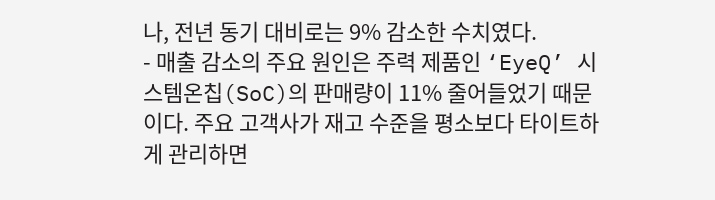나, 전년 동기 대비로는 9% 감소한 수치였다.
- 매출 감소의 주요 원인은 주력 제품인 ‘EyeQ’ 시스템온칩(SoC)의 판매량이 11% 줄어들었기 때문이다. 주요 고객사가 재고 수준을 평소보다 타이트하게 관리하면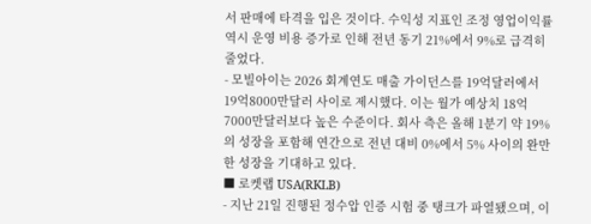서 판매에 타격을 입은 것이다. 수익성 지표인 조정 영업이익률 역시 운영 비용 증가로 인해 전년 동기 21%에서 9%로 급격히 줄었다.
- 모빌아이는 2026 회계연도 매출 가이던스를 19억달러에서 19억8000만달러 사이로 제시했다. 이는 월가 예상치 18억7000만달러보다 높은 수준이다. 회사 측은 올해 1분기 약 19%의 성장을 포함해 연간으로 전년 대비 0%에서 5% 사이의 완만한 성장을 기대하고 있다.
■ 로켓랩 USA(RKLB)
- 지난 21일 진행된 정수압 인증 시험 중 탱크가 파열됐으며, 이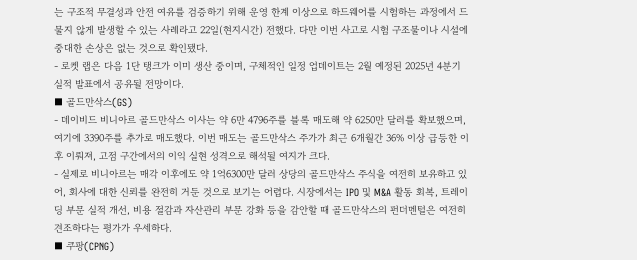는 구조적 무결성과 안전 여유를 검증하기 위해 운영 한계 이상으로 하드웨어를 시험하는 과정에서 드물지 않게 발생할 수 있는 사례라고 22일(현지시간) 전했다. 다만 이번 사고로 시험 구조물이나 시설에 중대한 손상은 없는 것으로 확인됐다.
- 로켓 랩은 다음 1단 탱크가 이미 생산 중이며, 구체적인 일정 업데이트는 2월 예정된 2025년 4분기 실적 발표에서 공유될 전망이다.
■ 골드만삭스(GS)
- 데이비드 비니아르 골드만삭스 이사는 약 6만 4796주를 블록 매도해 약 6250만 달러를 확보했으며, 여기에 3390주를 추가로 매도했다. 이번 매도는 골드만삭스 주가가 최근 6개월간 36% 이상 급등한 이후 이뤄져, 고점 구간에서의 이익 실현 성격으로 해석될 여지가 크다.
- 실제로 비니아르는 매각 이후에도 약 1억6300만 달러 상당의 골드만삭스 주식을 여전히 보유하고 있어, 회사에 대한 신뢰를 완전히 거둔 것으로 보기는 어렵다. 시장에서는 IPO 및 M&A 활동 회복, 트레이딩 부문 실적 개선, 비용 절감과 자산관리 부문 강화 등을 감안할 때 골드만삭스의 펀더멘털은 여전히 견조하다는 평가가 우세하다.
■ 쿠팡(CPNG)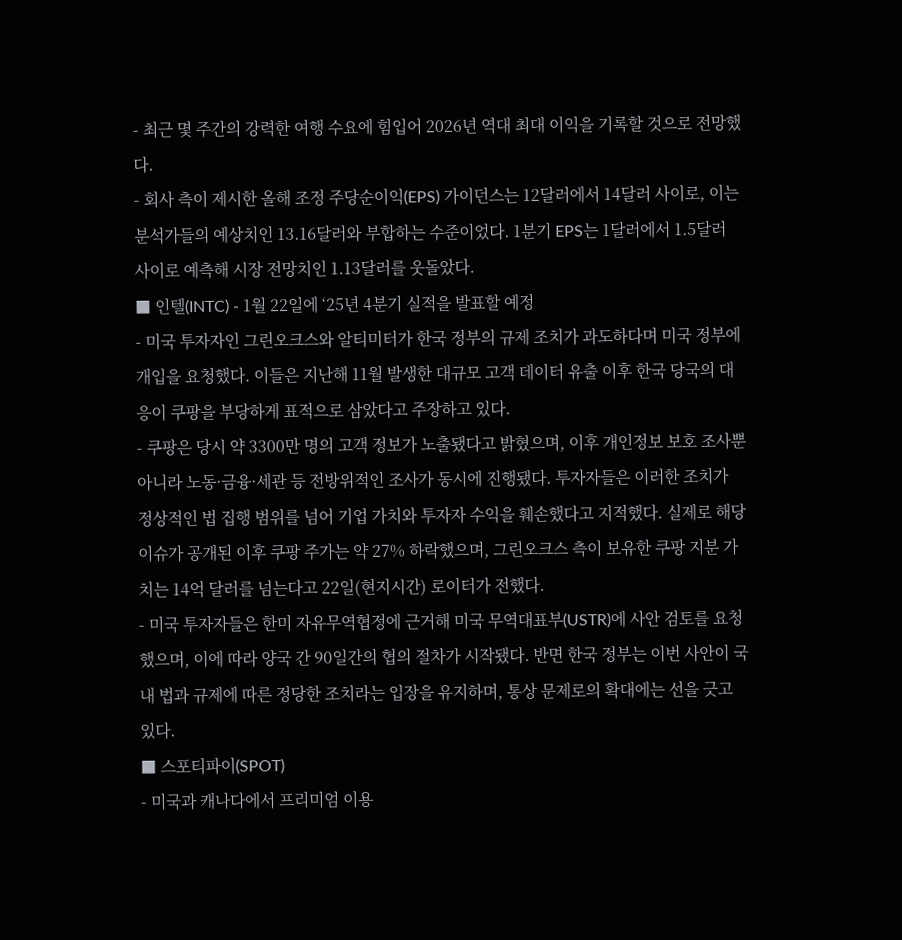- 최근 몇 주간의 강력한 여행 수요에 힘입어 2026년 역대 최대 이익을 기록할 것으로 전망했다.
- 회사 측이 제시한 올해 조정 주당순이익(EPS) 가이던스는 12달러에서 14달러 사이로, 이는 분석가들의 예상치인 13.16달러와 부합하는 수준이었다. 1분기 EPS는 1달러에서 1.5달러 사이로 예측해 시장 전망치인 1.13달러를 웃돌았다.
■ 인텔(INTC) - 1월 22일에 ‘25년 4분기 실적을 발표할 예정
- 미국 투자자인 그린오크스와 알티미터가 한국 정부의 규제 조치가 과도하다며 미국 정부에 개입을 요청했다. 이들은 지난해 11월 발생한 대규모 고객 데이터 유출 이후 한국 당국의 대응이 쿠팡을 부당하게 표적으로 삼았다고 주장하고 있다.
- 쿠팡은 당시 약 3300만 명의 고객 정보가 노출됐다고 밝혔으며, 이후 개인정보 보호 조사뿐 아니라 노동·금융·세관 등 전방위적인 조사가 동시에 진행됐다. 투자자들은 이러한 조치가 정상적인 법 집행 범위를 넘어 기업 가치와 투자자 수익을 훼손했다고 지적했다. 실제로 해당 이슈가 공개된 이후 쿠팡 주가는 약 27% 하락했으며, 그린오크스 측이 보유한 쿠팡 지분 가치는 14억 달러를 넘는다고 22일(현지시간) 로이터가 전했다.
- 미국 투자자들은 한미 자유무역협정에 근거해 미국 무역대표부(USTR)에 사안 검토를 요청했으며, 이에 따라 양국 간 90일간의 협의 절차가 시작됐다. 반면 한국 정부는 이번 사안이 국내 법과 규제에 따른 정당한 조치라는 입장을 유지하며, 통상 문제로의 확대에는 선을 긋고 있다.
■ 스포티파이(SPOT)
- 미국과 캐나다에서 프리미엄 이용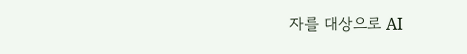자를 대상으로 AI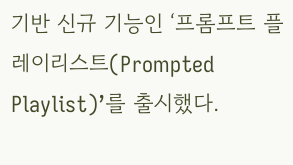기반 신규 기능인 ‘프롬프트 플레이리스트(Prompted Playlist)’를 출시했다.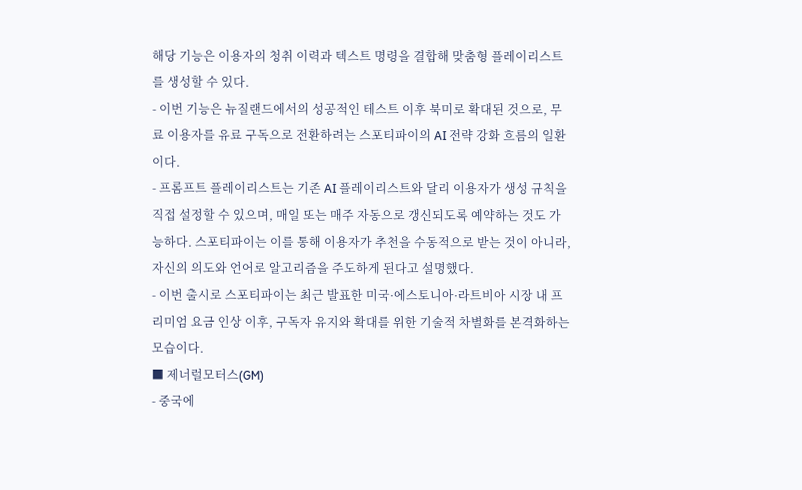해당 기능은 이용자의 청취 이력과 텍스트 명령을 결합해 맞춤형 플레이리스트를 생성할 수 있다.
- 이번 기능은 뉴질랜드에서의 성공적인 테스트 이후 북미로 확대된 것으로, 무료 이용자를 유료 구독으로 전환하려는 스포티파이의 AI 전략 강화 흐름의 일환이다.
- 프롬프트 플레이리스트는 기존 AI 플레이리스트와 달리 이용자가 생성 규칙을 직접 설정할 수 있으며, 매일 또는 매주 자동으로 갱신되도록 예약하는 것도 가능하다. 스포티파이는 이를 통해 이용자가 추천을 수동적으로 받는 것이 아니라, 자신의 의도와 언어로 알고리즘을 주도하게 된다고 설명했다.
- 이번 출시로 스포티파이는 최근 발표한 미국·에스토니아·라트비아 시장 내 프리미엄 요금 인상 이후, 구독자 유지와 확대를 위한 기술적 차별화를 본격화하는 모습이다.
■ 제너럴모터스(GM)
- 중국에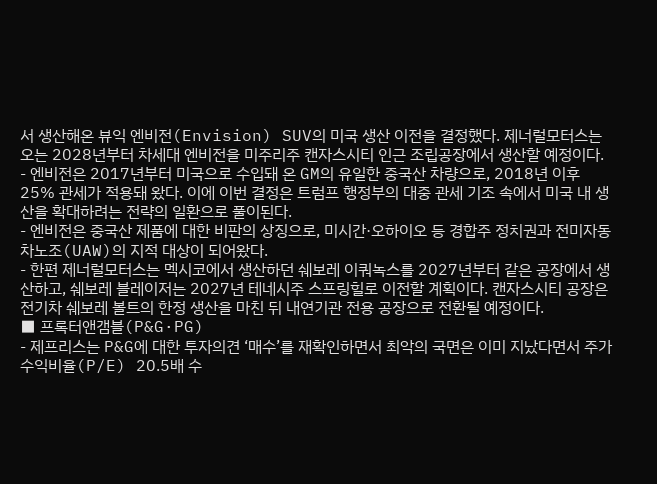서 생산해온 뷰익 엔비전(Envision) SUV의 미국 생산 이전을 결정했다. 제너럴모터스는 오는 2028년부터 차세대 엔비전을 미주리주 캔자스시티 인근 조립공장에서 생산할 예정이다.
- 엔비전은 2017년부터 미국으로 수입돼 온 GM의 유일한 중국산 차량으로, 2018년 이후 25% 관세가 적용돼 왔다. 이에 이번 결정은 트럼프 행정부의 대중 관세 기조 속에서 미국 내 생산을 확대하려는 전략의 일환으로 풀이된다.
- 엔비전은 중국산 제품에 대한 비판의 상징으로, 미시간·오하이오 등 경합주 정치권과 전미자동차노조(UAW)의 지적 대상이 되어왔다.
- 한편 제너럴모터스는 멕시코에서 생산하던 쉐보레 이쿼녹스를 2027년부터 같은 공장에서 생산하고, 쉐보레 블레이저는 2027년 테네시주 스프링힐로 이전할 계획이다. 캔자스시티 공장은 전기차 쉐보레 볼트의 한정 생산을 마친 뒤 내연기관 전용 공장으로 전환될 예정이다.
■ 프록터앤갬블(P&G·PG)
- 제프리스는 P&G에 대한 투자의견 ‘매수’를 재확인하면서 최악의 국면은 이미 지났다면서 주가수익비율(P/E) 20.5배 수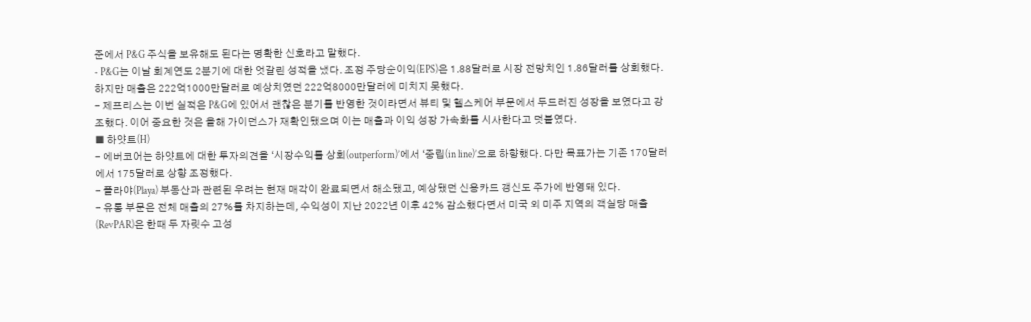준에서 P&G 주식을 보유해도 된다는 명확한 신호라고 말했다.
- P&G는 이날 회계연도 2분기에 대한 엇갈린 성적을 냈다. 조정 주당순이익(EPS)은 1.88달러로 시장 전망치인 1.86달러를 상회했다. 하지만 매출은 222억1000만달러로 예상치였던 222억8000만달러에 미치지 못했다.
- 제프리스는 이번 실적은 P&G에 있어서 괜찮은 분기를 반영한 것이라면서 뷰티 및 헬스케어 부문에서 두드러진 성장을 보였다고 강조했다. 이어 중요한 것은 올해 가이던스가 재확인됐으며 이는 매출과 이익 성장 가속화를 시사한다고 덧붙였다.
■ 하얏트(H)
- 에버코어는 하얏트에 대한 투자의견을 ‘시장수익률 상회(outperform)’에서 ‘중립(in line)’으로 하향했다. 다만 목표가는 기존 170달러에서 175달러로 상향 조정했다.
- 플라야(Playa) 부동산과 관련된 우려는 현재 매각이 완료되면서 해소됐고, 예상됐던 신용카드 갱신도 주가에 반영돼 있다.
- 유통 부문은 전체 매출의 27%를 차지하는데, 수익성이 지난 2022년 이후 42% 감소했다면서 미국 외 미주 지역의 객실당 매출(RevPAR)은 한때 두 자릿수 고성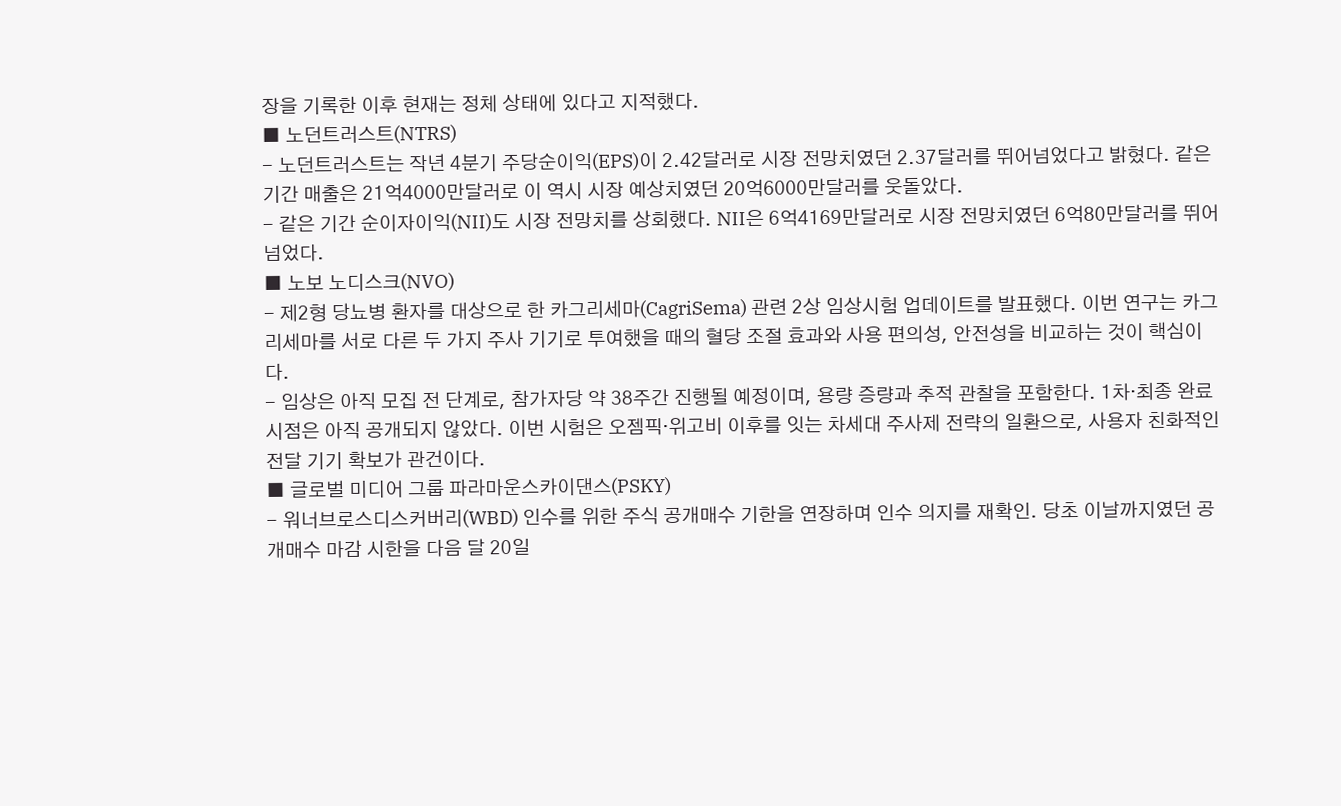장을 기록한 이후 현재는 정체 상태에 있다고 지적했다.
■ 노던트러스트(NTRS)
- 노던트러스트는 작년 4분기 주당순이익(EPS)이 2.42달러로 시장 전망치였던 2.37달러를 뛰어넘었다고 밝혔다. 같은 기간 매출은 21억4000만달러로 이 역시 시장 예상치였던 20억6000만달러를 웃돌았다.
- 같은 기간 순이자이익(NII)도 시장 전망치를 상회했다. NII은 6억4169만달러로 시장 전망치였던 6억80만달러를 뛰어넘었다.
■ 노보 노디스크(NVO)
- 제2형 당뇨병 환자를 대상으로 한 카그리세마(CagriSema) 관련 2상 임상시험 업데이트를 발표했다. 이번 연구는 카그리세마를 서로 다른 두 가지 주사 기기로 투여했을 때의 혈당 조절 효과와 사용 편의성, 안전성을 비교하는 것이 핵심이다.
- 임상은 아직 모집 전 단계로, 참가자당 약 38주간 진행될 예정이며, 용량 증량과 추적 관찰을 포함한다. 1차·최종 완료 시점은 아직 공개되지 않았다. 이번 시험은 오젬픽·위고비 이후를 잇는 차세대 주사제 전략의 일환으로, 사용자 친화적인 전달 기기 확보가 관건이다.
■ 글로벌 미디어 그룹 파라마운스카이댄스(PSKY)
- 워너브로스디스커버리(WBD) 인수를 위한 주식 공개매수 기한을 연장하며 인수 의지를 재확인. 당초 이날까지였던 공개매수 마감 시한을 다음 달 20일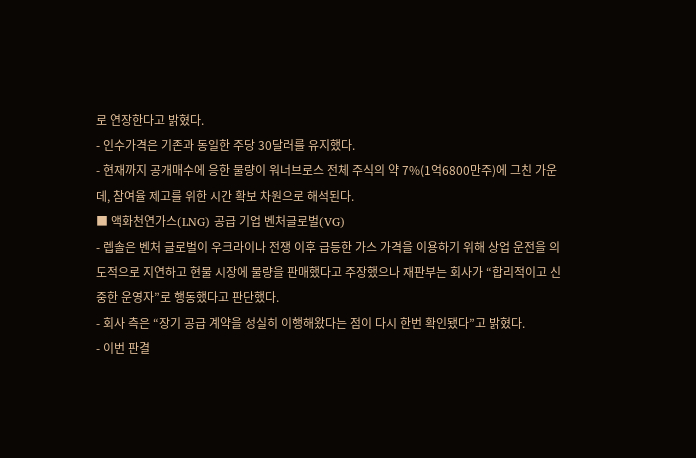로 연장한다고 밝혔다.
- 인수가격은 기존과 동일한 주당 30달러를 유지했다.
- 현재까지 공개매수에 응한 물량이 워너브로스 전체 주식의 약 7%(1억6800만주)에 그친 가운데, 참여율 제고를 위한 시간 확보 차원으로 해석된다.
■ 액화천연가스(LNG) 공급 기업 벤처글로벌(VG)
- 렙솔은 벤처 글로벌이 우크라이나 전쟁 이후 급등한 가스 가격을 이용하기 위해 상업 운전을 의도적으로 지연하고 현물 시장에 물량을 판매했다고 주장했으나 재판부는 회사가 “합리적이고 신중한 운영자”로 행동했다고 판단했다.
- 회사 측은 “장기 공급 계약을 성실히 이행해왔다는 점이 다시 한번 확인됐다”고 밝혔다.
- 이번 판결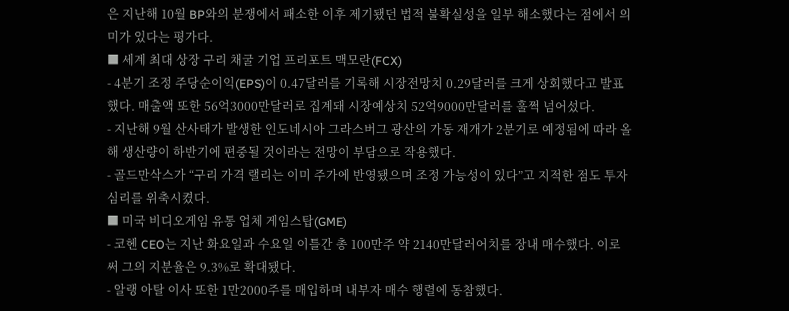은 지난해 10월 BP와의 분쟁에서 패소한 이후 제기됐던 법적 불확실성을 일부 해소했다는 점에서 의미가 있다는 평가다.
■ 세계 최대 상장 구리 채굴 기업 프리포트 맥모란(FCX)
- 4분기 조정 주당순이익(EPS)이 0.47달러를 기록해 시장전망치 0.29달러를 크게 상회했다고 발표했다. 매출액 또한 56억3000만달러로 집계돼 시장예상치 52억9000만달러를 훌쩍 넘어섰다.
- 지난해 9월 산사태가 발생한 인도네시아 그라스버그 광산의 가동 재개가 2분기로 예정됨에 따라 올해 생산량이 하반기에 편중될 것이라는 전망이 부담으로 작용했다.
- 골드만삭스가 “구리 가격 랠리는 이미 주가에 반영됐으며 조정 가능성이 있다”고 지적한 점도 투자심리를 위축시켰다.
■ 미국 비디오게임 유통 업체 게임스탑(GME)
- 코헨 CEO는 지난 화요일과 수요일 이틀간 총 100만주 약 2140만달러어치를 장내 매수했다. 이로써 그의 지분율은 9.3%로 확대됐다.
- 알랭 아탈 이사 또한 1만2000주를 매입하며 내부자 매수 행렬에 동참했다.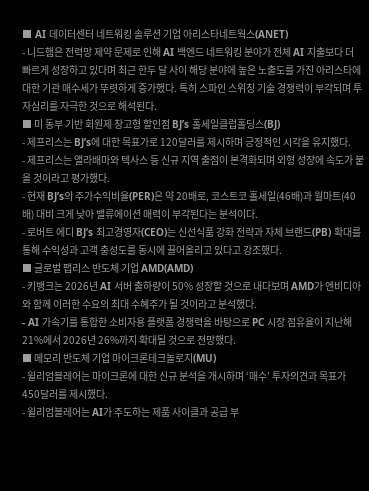■ AI 데이터센터 네트워킹 솔루션 기업 아리스타네트웍스(ANET)
- 니드햄은 전력망 제약 문제로 인해 AI 백엔드 네트워킹 분야가 전체 AI 지출보다 더 빠르게 성장하고 있다며 최근 한두 달 사이 해당 분야에 높은 노출도를 가진 아리스타에 대한 기관 매수세가 뚜렷하게 증가했다. 특히 스파인 스위칭 기술 경쟁력이 부각되며 투자심리를 자극한 것으로 해석된다.
■ 미 동부 기반 회원제 창고형 할인점 BJ’s 홀세일클럽홀딩스(BJ)
- 제프리스는 BJ’s에 대한 목표가로 120달러를 제시하며 긍정적인 시각을 유지했다.
- 제프리스는 앨라배마와 텍사스 등 신규 지역 출점이 본격화되며 외형 성장에 속도가 붙을 것이라고 평가했다.
- 현재 BJ’s의 주가수익비율(PER)은 약 20배로, 코스트코 홀세일(46배)과 월마트(40배) 대비 크게 낮아 밸류에이션 매력이 부각된다는 분석이다.
- 로버트 에디 BJ’s 최고경영자(CEO)는 신선식품 강화 전략과 자체 브랜드(PB) 확대를 통해 수익성과 고객 충성도를 동시에 끌어올리고 있다고 강조했다.
■ 글로벌 팹리스 반도체 기업 AMD(AMD)
- 키뱅크는 2026년 AI 서버 출하량이 50% 성장할 것으로 내다보며 AMD가 엔비디아와 함께 이러한 수요의 최대 수혜주가 될 것이라고 분석했다.
- AI 가속기를 통합한 소비자용 플랫폼 경쟁력을 바탕으로 PC 시장 점유율이 지난해 21%에서 2026년 26%까지 확대될 것으로 전망했다.
■ 메모리 반도체 기업 마이크론테크놀로지(MU)
- 윌리엄블레어는 마이크론에 대한 신규 분석을 개시하며 ‘매수’ 투자의견과 목표가 450달러를 제시했다.
- 윌리엄블레어는 AI가 주도하는 제품 사이클과 공급 부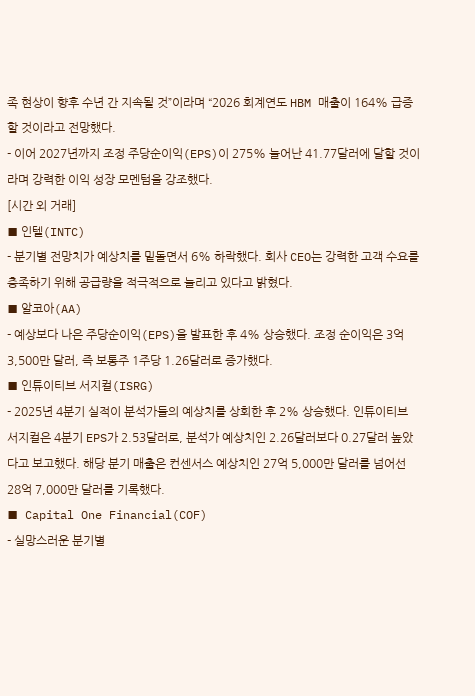족 현상이 향후 수년 간 지속될 것”이라며 “2026 회계연도 HBM 매출이 164% 급증할 것이라고 전망했다.
- 이어 2027년까지 조정 주당순이익(EPS)이 275% 늘어난 41.77달러에 달할 것이라며 강력한 이익 성장 모멘텀을 강조했다.
[시간 외 거래]
■ 인텔(INTC)
- 분기별 전망치가 예상치를 밑돌면서 6% 하락했다. 회사 CEO는 강력한 고객 수요를 충족하기 위해 공급량을 적극적으로 늘리고 있다고 밝혔다.
■ 알코아(AA)
- 예상보다 나은 주당순이익(EPS)을 발표한 후 4% 상승했다. 조정 순이익은 3억 3,500만 달러, 즉 보통주 1주당 1.26달러로 증가했다.
■ 인튜이티브 서지컬(ISRG)
- 2025년 4분기 실적이 분석가들의 예상치를 상회한 후 2% 상승했다. 인튜이티브 서지컬은 4분기 EPS가 2.53달러로, 분석가 예상치인 2.26달러보다 0.27달러 높았다고 보고했다. 해당 분기 매출은 컨센서스 예상치인 27억 5,000만 달러를 넘어선 28억 7,000만 달러를 기록했다.
■ Capital One Financial(COF)
- 실망스러운 분기별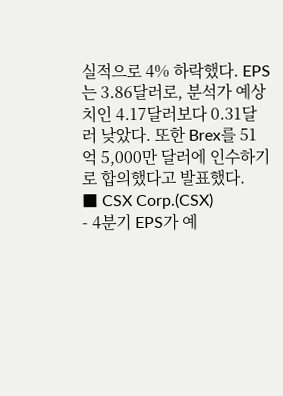실적으로 4% 하락했다. EPS는 3.86달러로, 분석가 예상치인 4.17달러보다 0.31달러 낮았다. 또한 Brex를 51억 5,000만 달러에 인수하기로 합의했다고 발표했다.
■ CSX Corp.(CSX)
- 4분기 EPS가 예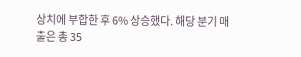상치에 부합한 후 6% 상승했다. 해당 분기 매출은 총 35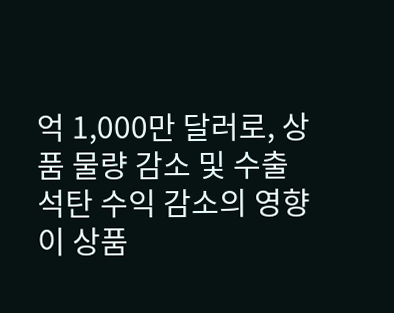억 1,000만 달러로, 상품 물량 감소 및 수출 석탄 수익 감소의 영향이 상품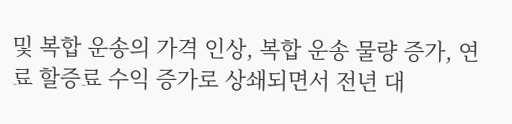및 복합 운송의 가격 인상, 복합 운송 물량 증가, 연료 할증료 수익 증가로 상쇄되면서 전년 대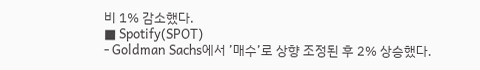비 1% 감소했다.
■ Spotify(SPOT)
- Goldman Sachs에서 ’매수’로 상향 조정된 후 2% 상승했다.